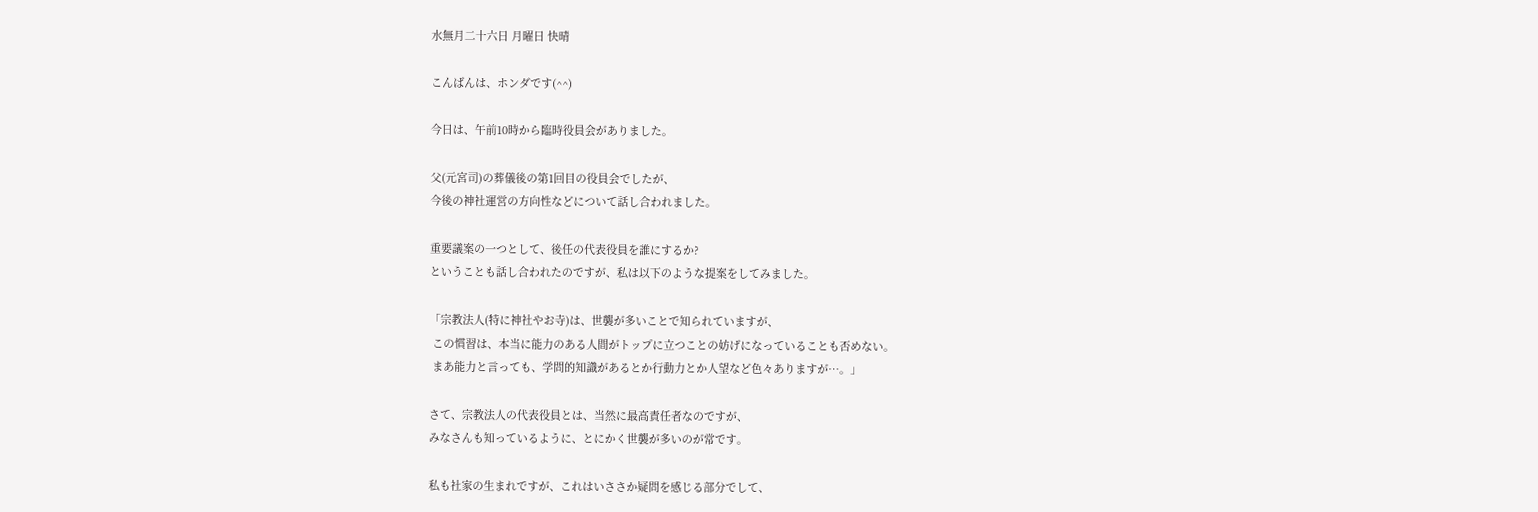水無月二十六日 月曜日 快晴

こんばんは、ホンダです(^^)

今日は、午前10時から臨時役員会がありました。

父(元宮司)の葬儀後の第1回目の役員会でしたが、
今後の神社運営の方向性などについて話し合われました。

重要議案の一つとして、後任の代表役員を誰にするか?
ということも話し合われたのですが、私は以下のような提案をしてみました。

「宗教法人(特に神社やお寺)は、世襲が多いことで知られていますが、
 この慣習は、本当に能力のある人間がトップに立つことの妨げになっていることも否めない。
 まあ能力と言っても、学問的知識があるとか行動力とか人望など色々ありますが…。」

さて、宗教法人の代表役員とは、当然に最高責任者なのですが、
みなさんも知っているように、とにかく世襲が多いのが常です。

私も社家の生まれですが、これはいささか疑問を感じる部分でして、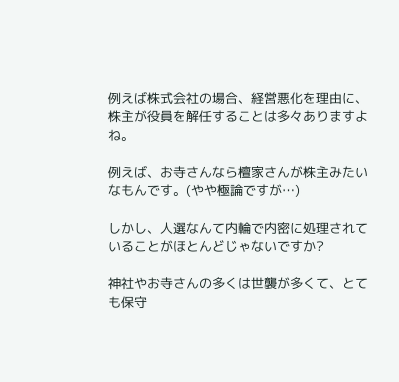例えば株式会社の場合、経営悪化を理由に、株主が役員を解任することは多々ありますよね。

例えば、お寺さんなら檀家さんが株主みたいなもんです。(やや極論ですが…)

しかし、人選なんて内輪で内密に処理されていることがほとんどじゃないですか?

神社やお寺さんの多くは世襲が多くて、とても保守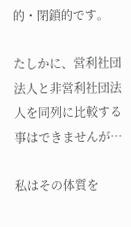的・閉鎖的です。

たしかに、営利社団法人と非営利社団法人を同列に比較する事はできませんが…

私はその体質を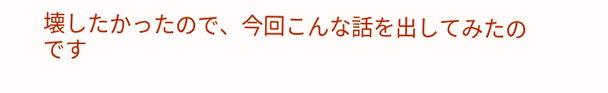壊したかったので、今回こんな話を出してみたのです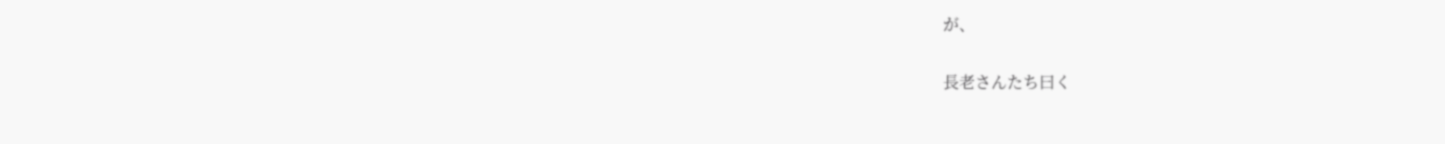が、

長老さんたち曰く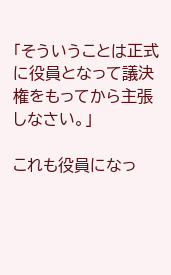「そういうことは正式に役員となって議決権をもってから主張しなさい。」

これも役員になっ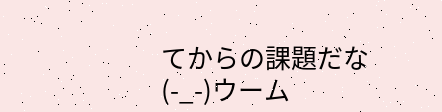てからの課題だな(-_-)ウーム